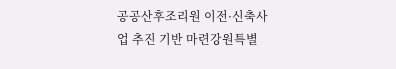공공산후조리원 이전·신축사업 추진 기반 마련강원특별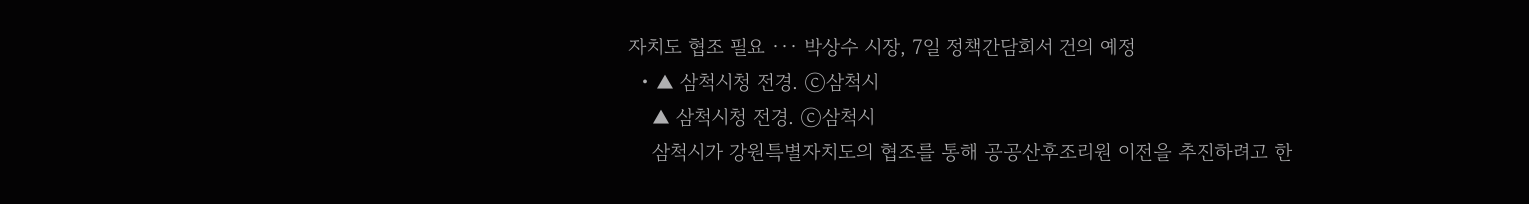자치도 협조 필요 ··· 박상수 시장, 7일 정책간담회서 건의 예정
  • ▲ 삼척시청 전경. ⓒ삼척시
    ▲ 삼척시청 전경. ⓒ삼척시
    삼척시가 강원특별자치도의 협조를 통해 공공산후조리원 이전을 추진하려고 한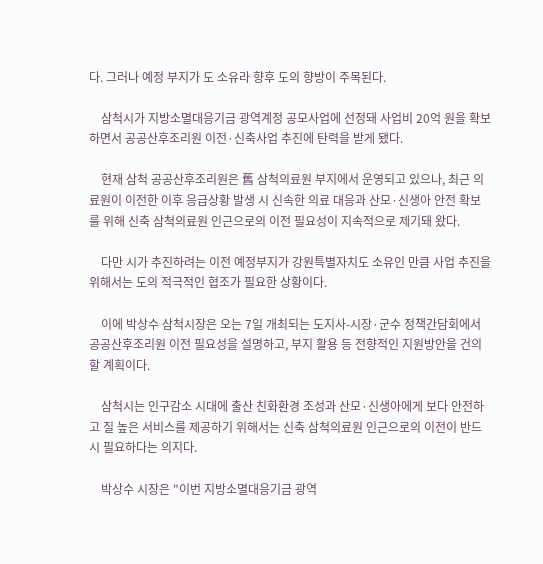다. 그러나 예정 부지가 도 소유라 향후 도의 향방이 주목된다.

    삼척시가 지방소멸대응기금 광역계정 공모사업에 선정돼 사업비 20억 원을 확보하면서 공공산후조리원 이전·신축사업 추진에 탄력을 받게 됐다.

    현재 삼척 공공산후조리원은 舊 삼척의료원 부지에서 운영되고 있으나, 최근 의료원이 이전한 이후 응급상황 발생 시 신속한 의료 대응과 산모·신생아 안전 확보를 위해 신축 삼척의료원 인근으로의 이전 필요성이 지속적으로 제기돼 왔다.

    다만 시가 추진하려는 이전 예정부지가 강원특별자치도 소유인 만큼 사업 추진을 위해서는 도의 적극적인 협조가 필요한 상황이다.

    이에 박상수 삼척시장은 오는 7일 개최되는 도지사-시장·군수 정책간담회에서 공공산후조리원 이전 필요성을 설명하고, 부지 활용 등 전향적인 지원방안을 건의할 계획이다.

    삼척시는 인구감소 시대에 출산 친화환경 조성과 산모·신생아에게 보다 안전하고 질 높은 서비스를 제공하기 위해서는 신축 삼척의료원 인근으로의 이전이 반드시 필요하다는 의지다.

    박상수 시장은 "이번 지방소멸대응기금 광역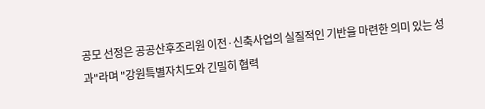공모 선정은 공공산후조리원 이전·신축사업의 실질적인 기반을 마련한 의미 있는 성과"라며 "강원특별자치도와 긴밀히 협력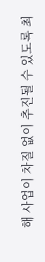해 사업이 차질 없이 추진될 수 있도록 최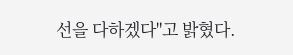선을 다하겠다"고 밝혔다.